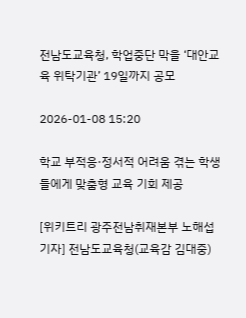전남도교육청, 학업중단 막을 ‘대안교육 위탁기관’ 19일까지 공모

2026-01-08 15:20

학교 부적응·정서적 어려움 겪는 학생들에게 맞춤형 교육 기회 제공

[위키트리 광주전남취재본부 노해섭 기자] 전남도교육청(교육감 김대중)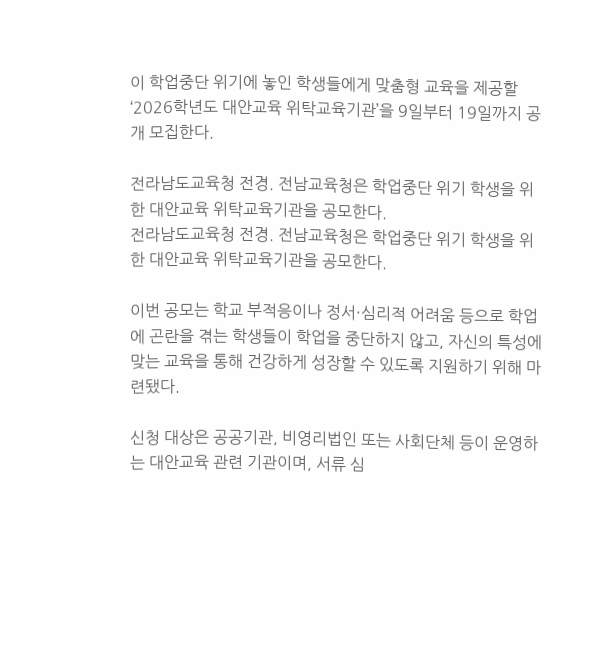이 학업중단 위기에 놓인 학생들에게 맞춤형 교육을 제공할 ‘2026학년도 대안교육 위탁교육기관’을 9일부터 19일까지 공개 모집한다.

전라남도교육청 전경. 전남교육청은 학업중단 위기 학생을 위한 대안교육 위탁교육기관을 공모한다.
전라남도교육청 전경. 전남교육청은 학업중단 위기 학생을 위한 대안교육 위탁교육기관을 공모한다.

이번 공모는 학교 부적응이나 정서·심리적 어려움 등으로 학업에 곤란을 겪는 학생들이 학업을 중단하지 않고, 자신의 특성에 맞는 교육을 통해 건강하게 성장할 수 있도록 지원하기 위해 마련됐다.

신청 대상은 공공기관, 비영리법인 또는 사회단체 등이 운영하는 대안교육 관련 기관이며, 서류 심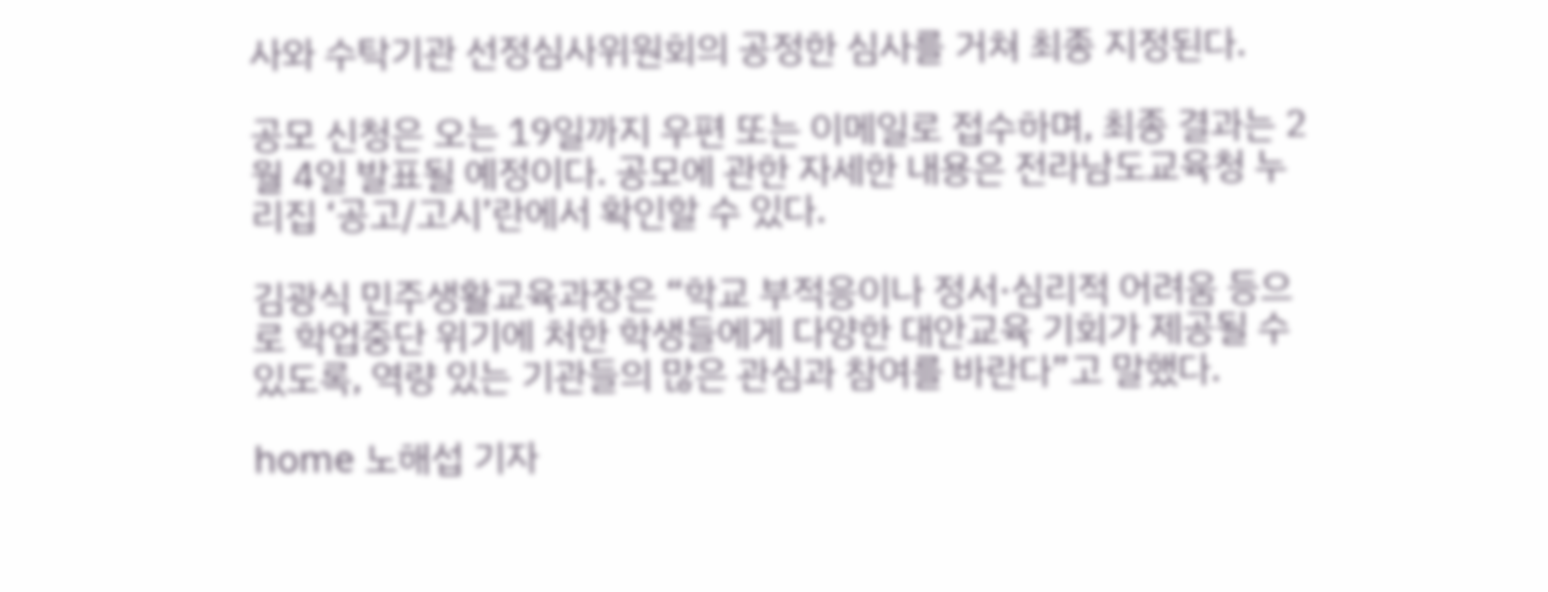사와 수탁기관 선정심사위원회의 공정한 심사를 거쳐 최종 지정된다.

공모 신청은 오는 19일까지 우편 또는 이메일로 접수하며, 최종 결과는 2월 4일 발표될 예정이다. 공모에 관한 자세한 내용은 전라남도교육청 누리집 ‘공고/고시’란에서 확인할 수 있다.

김광식 민주생활교육과장은 “학교 부적응이나 정서·심리적 어려움 등으로 학업중단 위기에 처한 학생들에게 다양한 대안교육 기회가 제공될 수 있도록, 역량 있는 기관들의 많은 관심과 참여를 바란다”고 말했다.

home 노해섭 기자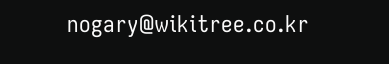nogary@wikitree.co.kr